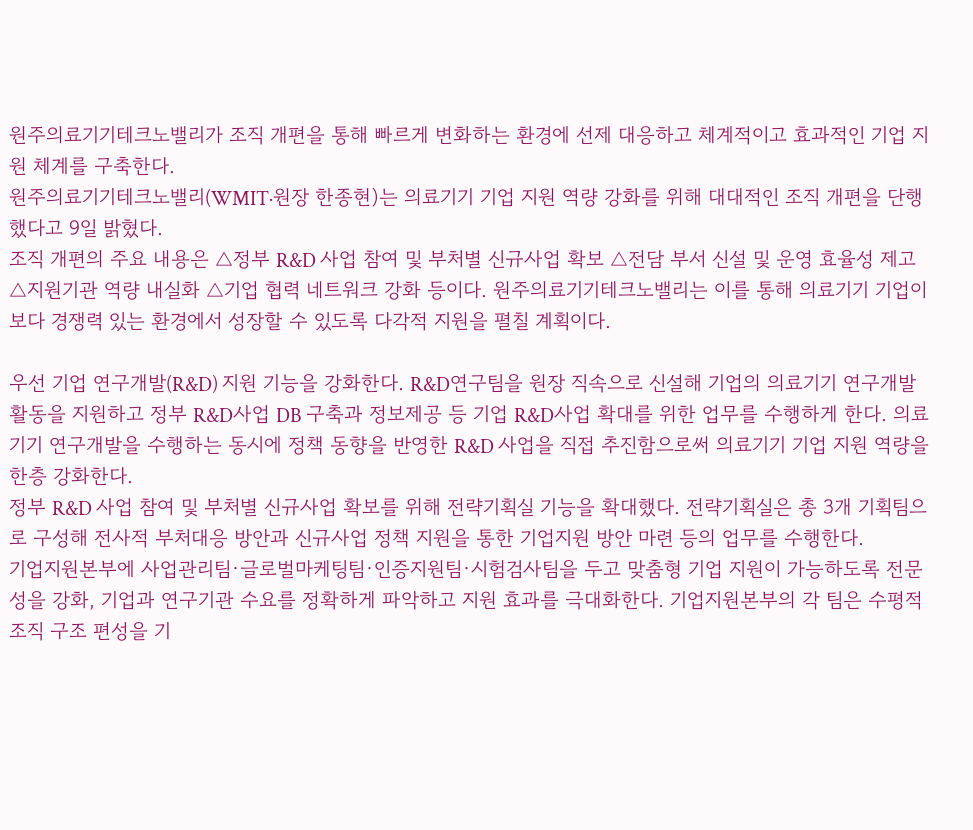원주의료기기테크노밸리가 조직 개편을 통해 빠르게 변화하는 환경에 선제 대응하고 체계적이고 효과적인 기업 지원 체계를 구축한다.
원주의료기기테크노밸리(WMIT·원장 한종현)는 의료기기 기업 지원 역량 강화를 위해 대대적인 조직 개편을 단행했다고 9일 밝혔다.
조직 개편의 주요 내용은 △정부 R&D 사업 참여 및 부처별 신규사업 확보 △전담 부서 신설 및 운영 효율성 제고 △지원기관 역량 내실화 △기업 협력 네트워크 강화 등이다. 원주의료기기테크노밸리는 이를 통해 의료기기 기업이 보다 경쟁력 있는 환경에서 성장할 수 있도록 다각적 지원을 펼칠 계획이다.

우선 기업 연구개발(R&D) 지원 기능을 강화한다. R&D연구팀을 원장 직속으로 신설해 기업의 의료기기 연구개발 활동을 지원하고 정부 R&D사업 DB 구축과 정보제공 등 기업 R&D사업 확대를 위한 업무를 수행하게 한다. 의료기기 연구개발을 수행하는 동시에 정책 동향을 반영한 R&D 사업을 직접 추진함으로써 의료기기 기업 지원 역량을 한층 강화한다.
정부 R&D 사업 참여 및 부처별 신규사업 확보를 위해 전략기획실 기능을 확대했다. 전략기획실은 총 3개 기획팀으로 구성해 전사적 부처대응 방안과 신규사업 정책 지원을 통한 기업지원 방안 마련 등의 업무를 수행한다.
기업지원본부에 사업관리팀·글로벌마케팅팀·인증지원팀·시험검사팀을 두고 맞춤형 기업 지원이 가능하도록 전문성을 강화, 기업과 연구기관 수요를 정확하게 파악하고 지원 효과를 극대화한다. 기업지원본부의 각 팀은 수평적 조직 구조 편성을 기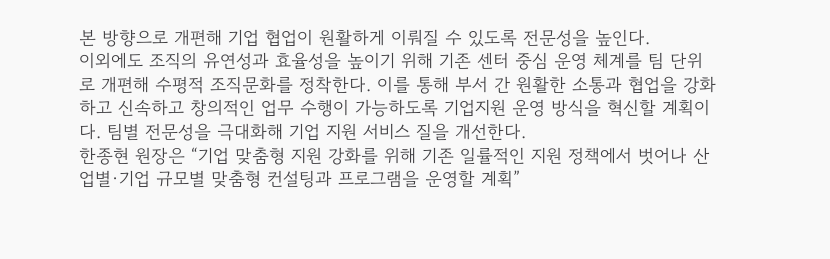본 방향으로 개편해 기업 협업이 원활하게 이뤄질 수 있도록 전문성을 높인다.
이외에도 조직의 유연성과 효율성을 높이기 위해 기존 센터 중심 운영 체계를 팀 단위로 개편해 수평적 조직문화를 정착한다. 이를 통해 부서 간 원활한 소통과 협업을 강화하고 신속하고 창의적인 업무 수행이 가능하도록 기업지원 운영 방식을 혁신할 계획이다. 팀별 전문성을 극대화해 기업 지원 서비스 질을 개선한다.
한종현 원장은 “기업 맞춤형 지원 강화를 위해 기존 일률적인 지원 정책에서 벗어나 산업별·기업 규모별 맞춤형 컨설팅과 프로그램을 운영할 계획”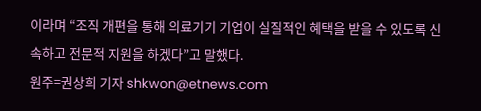이라며 “조직 개편을 통해 의료기기 기업이 실질적인 혜택을 받을 수 있도록 신속하고 전문적 지원을 하겠다”고 말했다.
원주=권상희 기자 shkwon@etnews.com